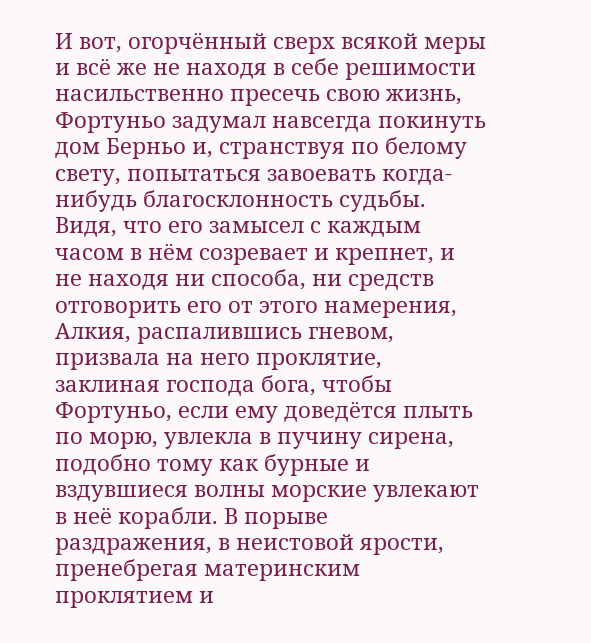И вот, огорчённый сверх всякой меры и всё же не находя в себе решимости насильственно пресечь свою жизнь, Фортуньо задумал навсегда покинуть дом Берньо и, странствуя по белому свету, попытаться завоевать когда-нибудь благосклонность судьбы. Видя, что его замысел с каждым часом в нём созревает и крепнет, и не находя ни способа, ни средств отговорить его от этого намерения, Алкия, распалившись гневом, призвала на него проклятие, заклиная господа бога, чтобы Фортуньо, если ему доведётся плыть по морю, увлекла в пучину сирена, подобно тому как бурные и вздувшиеся волны морские увлекают в неё корабли. В порыве раздражения, в неистовой ярости, пренебрегая материнским проклятием и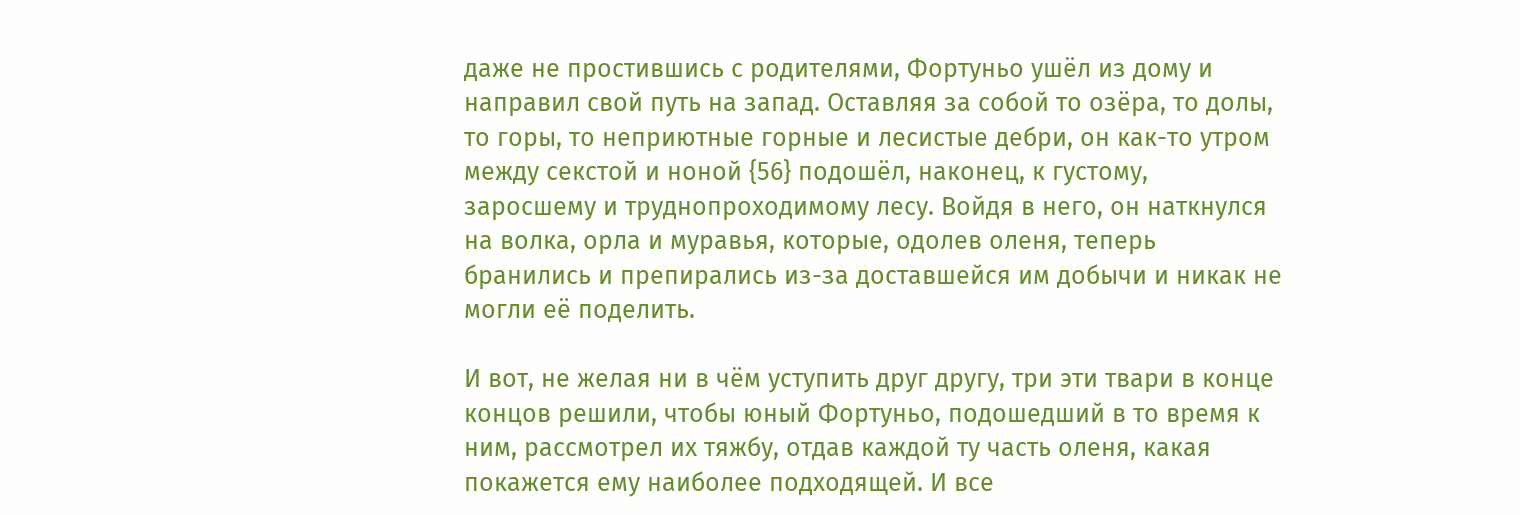даже не простившись с родителями, Фортуньо ушёл из дому и направил свой путь на запад. Оставляя за собой то озёра, то долы, то горы, то неприютные горные и лесистые дебри, он как-то утром между секстой и ноной {56} подошёл, наконец, к густому, заросшему и труднопроходимому лесу. Войдя в него, он наткнулся на волка, орла и муравья, которые, одолев оленя, теперь бранились и препирались из-за доставшейся им добычи и никак не могли её поделить.

И вот, не желая ни в чём уступить друг другу, три эти твари в конце концов решили, чтобы юный Фортуньо, подошедший в то время к ним, рассмотрел их тяжбу, отдав каждой ту часть оленя, какая покажется ему наиболее подходящей. И все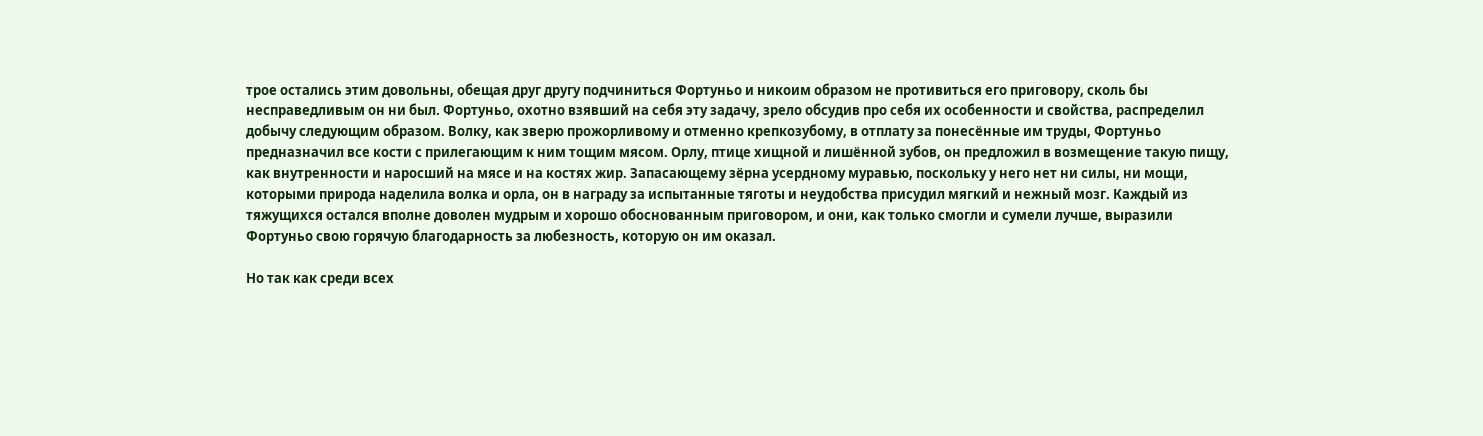трое остались этим довольны, обещая друг другу подчиниться Фортуньо и никоим образом не противиться его приговору, сколь бы несправедливым он ни был. Фортуньо, охотно взявший на себя эту задачу, зрело обсудив про себя их особенности и свойства, распределил добычу следующим образом. Волку, как зверю прожорливому и отменно крепкозубому, в отплату за понесённые им труды, Фортуньо предназначил все кости с прилегающим к ним тощим мясом. Орлу, птице хищной и лишённой зубов, он предложил в возмещение такую пищу, как внутренности и наросший на мясе и на костях жир. Запасающему зёрна усердному муравью, поскольку у него нет ни силы, ни мощи, которыми природа наделила волка и орла, он в награду за испытанные тяготы и неудобства присудил мягкий и нежный мозг. Каждый из тяжущихся остался вполне доволен мудрым и хорошо обоснованным приговором, и они, как только смогли и сумели лучше, выразили Фортуньо свою горячую благодарность за любезность, которую он им оказал.

Но так как среди всех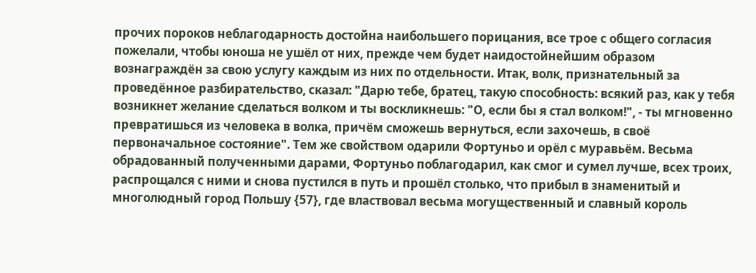прочих пороков неблагодарность достойна наибольшего порицания, все трое с общего согласия пожелали, чтобы юноша не ушёл от них, прежде чем будет наидостойнейшим образом вознаграждён за свою услугу каждым из них по отдельности. Итак, волк, признательный за проведённое разбирательство, сказал: "Дарю тебе, братец, такую способность: всякий раз, как у тебя возникнет желание сделаться волком и ты воскликнешь: "О, если бы я стал волком!", - ты мгновенно превратишься из человека в волка, причём сможешь вернуться, если захочешь, в своё первоначальное состояние". Тем же свойством одарили Фортуньо и орёл с муравьём. Весьма обрадованный полученными дарами, Фортуньо поблагодарил, как смог и сумел лучше, всех троих, распрощался с ними и снова пустился в путь и прошёл столько, что прибыл в знаменитый и многолюдный город Польшу {57}, где властвовал весьма могущественный и славный король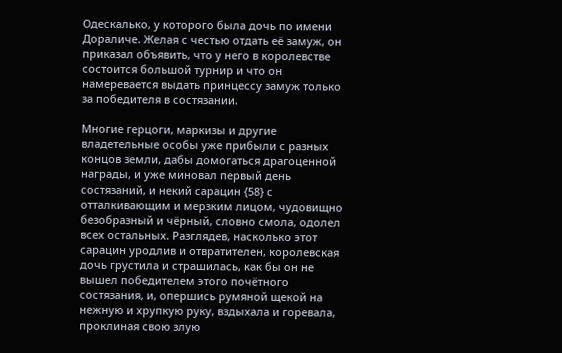Одескалько, у которого была дочь по имени Дораличе. Желая с честью отдать её замуж, он приказал объявить, что у него в королевстве состоится большой турнир и что он намеревается выдать принцессу замуж только за победителя в состязании.

Многие герцоги, маркизы и другие владетельные особы уже прибыли с разных концов земли, дабы домогаться драгоценной награды, и уже миновал первый день состязаний, и некий сарацин {58} с отталкивающим и мерзким лицом, чудовищно безобразный и чёрный, словно смола, одолел всех остальных. Разглядев, насколько этот сарацин уродлив и отвратителен, королевская дочь грустила и страшилась, как бы он не вышел победителем этого почётного состязания, и, опершись румяной щекой на нежную и хрупкую руку, вздыхала и горевала, проклиная свою злую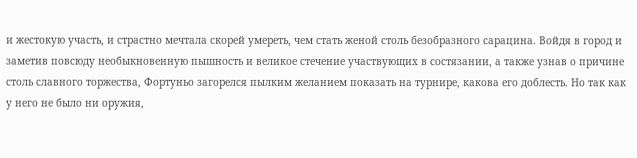и жестокую участь, и страстно мечтала скорей умереть, чем стать женой столь безобразного сарацина. Войдя в город и заметив повсюду необыкновенную пышность и великое стечение участвующих в состязании, а также узнав о причине столь славного торжества, Фортуньо загорелся пылким желанием показать на турнире, какова его доблесть. Но так как у него не было ни оружия,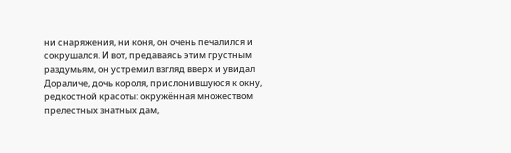ни снаряжения, ни коня, он очень печалился и сокрушался. И вот, предаваясь этим грустным раздумьям, он устремил взгляд вверх и увидал Дораличе, дочь короля, прислонившуюся к окну, редкостной красоты: окружённая множеством прелестных знатных дам,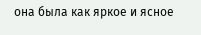она была как яркое и ясное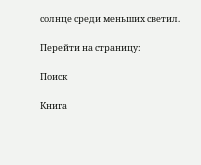солнце среди меньших светил.

Перейти на страницу:

Поиск

Книга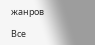жанров

Все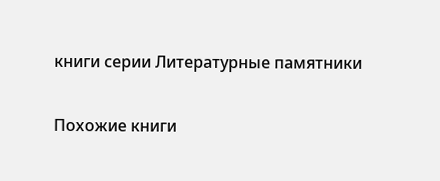книги серии Литературные памятники

Похожие книги